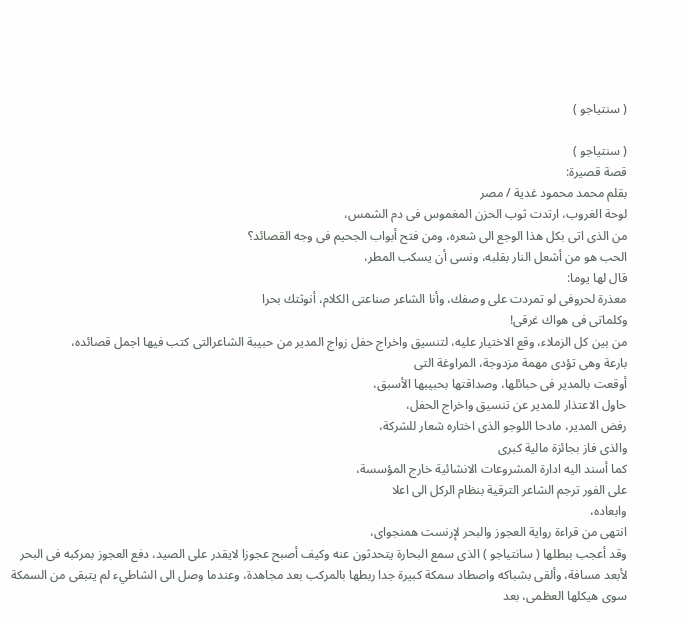( سنتياجو )

( سنتياجو )
قصة قصيرة:
بقلم محمد محمود غدية / مصر
لوحة الغروب، ارتدت ثوب الحزن المغموس فى دم الشمس،
من الذى اتى بكل هذا الوجع الى شعره، ومن فتح أبواب الجحيم فى وجه القصائد؟
الحب هو من أشعل النار بقلبه، ونسى أن يسكب المطر،
قال لها يوما:
معذرة لحروفى لو تمردت على وصفك، وأنا الشاعر صناعتى الكلام، أنوثتك بحرا
وكلماتى فى هواك غرقى!
من بين كل الزملاء، وقع الاختيار عليه، لتنسيق واخراج حفل زواج المدير من حبيبة الشاعرالتى كتب فيها اجمل قصائده،
بارعة وهى تؤدى مهمة مزدوجة، المراوغة التى
أوقعت بالمدير فى حبائلها، وصداقتها بحبيبها الأسبق،
حاول الاعتذار للمدير عن تنسيق واخراج الحفل،
رفض المدير، مادحا اللوجو الذى اختاره شعار للشركة،
والذى فاز بجائزة مالية كبرى
كما أسند اليه ادارة المشروعات الانشائية خارج المؤسسة،
على الفور ترجم الشاعر الترقية بنظام الركل الى اعلا
وابعاده،
انتهى من قراءة رواية العجوز والبحر لإرنست همنجواى،
وقد أعجب ببطلها ( سانتياجو ) الذى سمع البحارة يتحدثون عنه وكيف أصبح عجوزا لايقدر على الصيد، دفع العجوز بمركبه فى البحر لأبعد مسافة، وألقى بشباكه واصطاد سمكة كبيرة جدا ربطها بالمركب بعد مجاهدة، وعندما وصل الى الشاطيء لم يتبقى من السمكة سوى هيكلها العظمى، بعد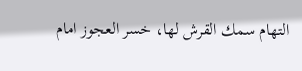التهام سمك القرش لها، خسر العجوز امام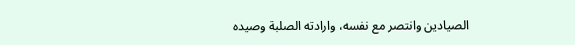الصيادين وانتصر مع نفسه، وارادته الصلبة وصيده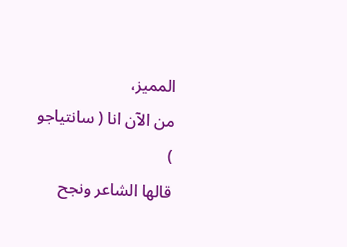المميز،
من الآن انا ( سانتياجو )
قالها الشاعر ونجح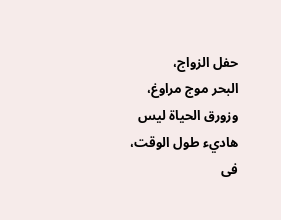حفل الزواج،
البحر موج مراوغ،
وزورق الحياة ليس هاديء طول الوقت،
فى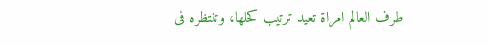طرف العالم امراة تعيد ترتيب كحلها، وتنتظره فى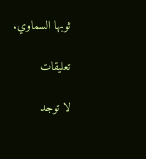ثوبها السماوي.

تعليقات

لا توجد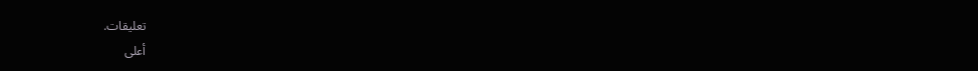تعليقات.
أعلى